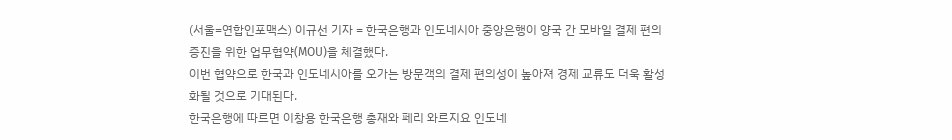(서울=연합인포맥스) 이규선 기자 = 한국은행과 인도네시아 중앙은행이 양국 간 모바일 결제 편의 증진을 위한 업무협약(MOU)을 체결했다.
이번 협약으로 한국과 인도네시아를 오가는 방문객의 결제 편의성이 높아져 경제 교류도 더욱 활성화될 것으로 기대된다.
한국은행에 따르면 이창용 한국은행 총재와 페리 와르지요 인도네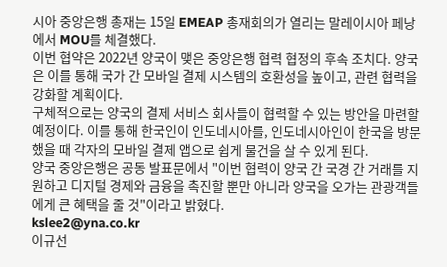시아 중앙은행 총재는 15일 EMEAP 총재회의가 열리는 말레이시아 페낭에서 MOU를 체결했다.
이번 협약은 2022년 양국이 맺은 중앙은행 협력 협정의 후속 조치다. 양국은 이를 통해 국가 간 모바일 결제 시스템의 호환성을 높이고, 관련 협력을 강화할 계획이다.
구체적으로는 양국의 결제 서비스 회사들이 협력할 수 있는 방안을 마련할 예정이다. 이를 통해 한국인이 인도네시아를, 인도네시아인이 한국을 방문했을 때 각자의 모바일 결제 앱으로 쉽게 물건을 살 수 있게 된다.
양국 중앙은행은 공동 발표문에서 "이번 협력이 양국 간 국경 간 거래를 지원하고 디지털 경제와 금융을 촉진할 뿐만 아니라 양국을 오가는 관광객들에게 큰 혜택을 줄 것"이라고 밝혔다.
kslee2@yna.co.kr
이규선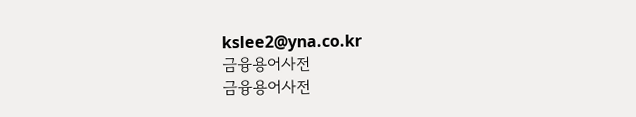kslee2@yna.co.kr
금융용어사전
금융용어사전